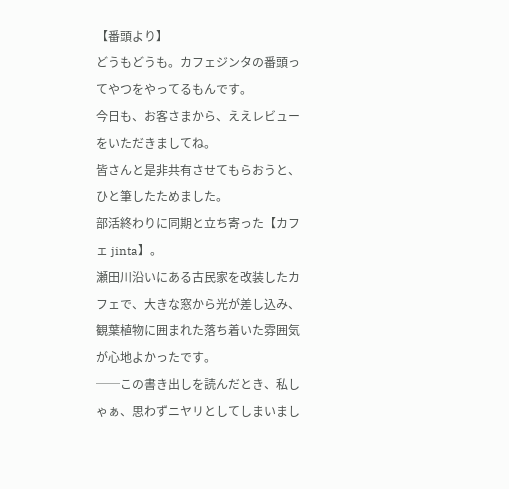【番頭より】
どうもどうも。カフェジンタの番頭ってやつをやってるもんです。
今日も、お客さまから、ええレビューをいただきましてね。
皆さんと是非共有させてもらおうと、ひと筆したためました。
部活終わりに同期と立ち寄った【カフェ jinta】。
瀬田川沿いにある古民家を改装したカフェで、大きな窓から光が差し込み、観葉植物に囲まれた落ち着いた雰囲気が心地よかったです。
──この書き出しを読んだとき、私しゃぁ、思わずニヤリとしてしまいまし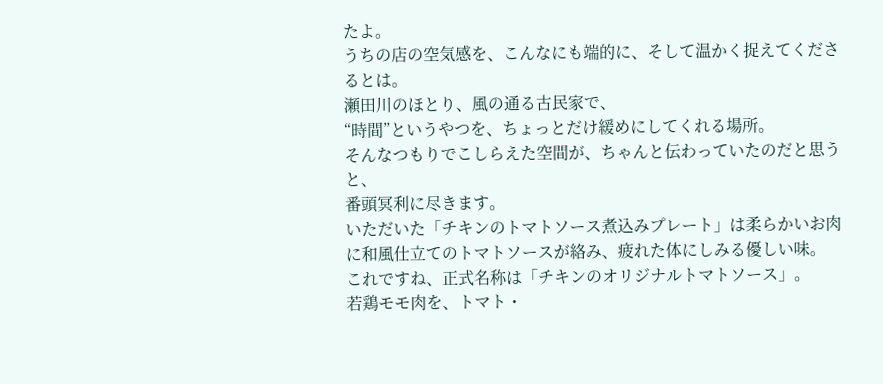たよ。
うちの店の空気感を、こんなにも端的に、そして温かく捉えてくださるとは。
瀬田川のほとり、風の通る古民家で、
“時間”というやつを、ちょっとだけ緩めにしてくれる場所。
そんなつもりでこしらえた空間が、ちゃんと伝わっていたのだと思うと、
番頭冥利に尽きます。
いただいた「チキンのトマトソース煮込みプレート」は柔らかいお肉に和風仕立てのトマトソースが絡み、疲れた体にしみる優しい味。
これですね、正式名称は「チキンのオリジナルトマトソース」。
若鶏モモ肉を、トマト・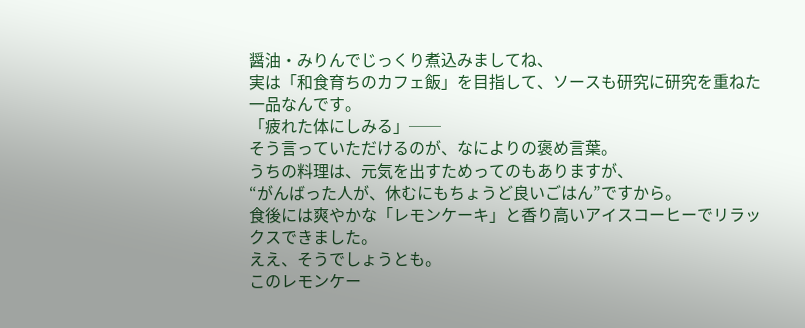醤油・みりんでじっくり煮込みましてね、
実は「和食育ちのカフェ飯」を目指して、ソースも研究に研究を重ねた一品なんです。
「疲れた体にしみる」──
そう言っていただけるのが、なによりの褒め言葉。
うちの料理は、元気を出すためってのもありますが、
“がんばった人が、休むにもちょうど良いごはん”ですから。
食後には爽やかな「レモンケーキ」と香り高いアイスコーヒーでリラックスできました。
ええ、そうでしょうとも。
このレモンケー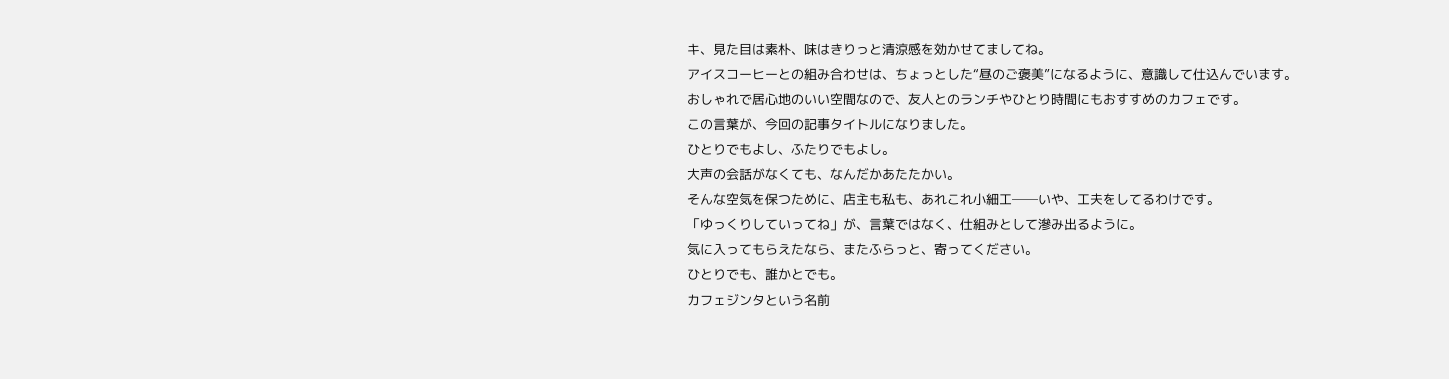キ、見た目は素朴、味はきりっと清涼感を効かせてましてね。
アイスコーヒーとの組み合わせは、ちょっとした“昼のご褒美”になるように、意識して仕込んでいます。
おしゃれで居心地のいい空間なので、友人とのランチやひとり時間にもおすすめのカフェです。
この言葉が、今回の記事タイトルになりました。
ひとりでもよし、ふたりでもよし。
大声の会話がなくても、なんだかあたたかい。
そんな空気を保つために、店主も私も、あれこれ小細工──いや、工夫をしてるわけです。
「ゆっくりしていってね」が、言葉ではなく、仕組みとして滲み出るように。
気に入ってもらえたなら、またふらっと、寄ってください。
ひとりでも、誰かとでも。
カフェジンタという名前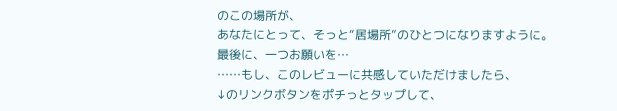のこの場所が、
あなたにとって、そっと“居場所”のひとつになりますように。
最後に、一つお願いを…
……もし、このレビューに共感していただけましたら、
↓のリンクボタンをポチっとタップして、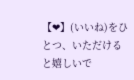【❤】(いいね)をひとつ、いただけると嬉しいで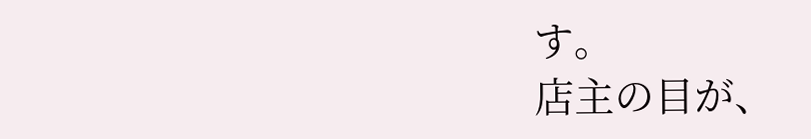す。
店主の目が、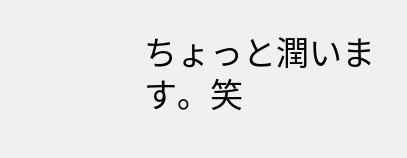ちょっと潤います。笑